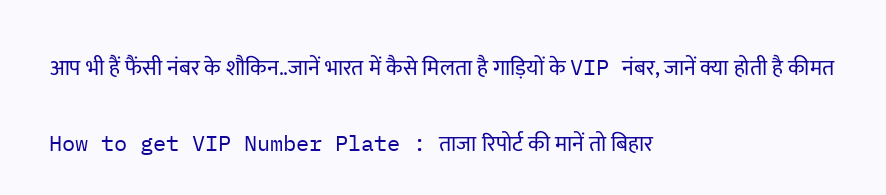आप भी हैं फैंसी नंबर के शौकिन..जानें भारत में कैसे मिलता है गाड़ियों के VIP नंबर, जानें क्या होती है कीमत

How to get VIP Number Plate : ताजा रिपोर्ट की मानें तो बिहार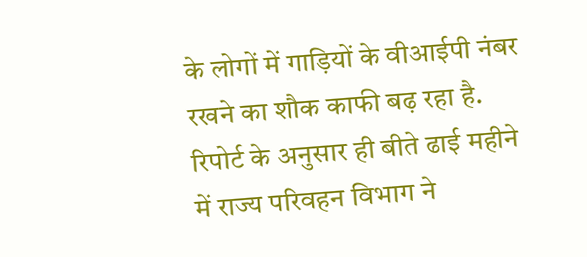के लोगों में गाड़ियों के वीआईपी नंबर रखने का शौक काफी बढ़ रहा है. रिपोर्ट के अनुसार ही बीते ढाई महीने में राज्य परिवहन विभाग ने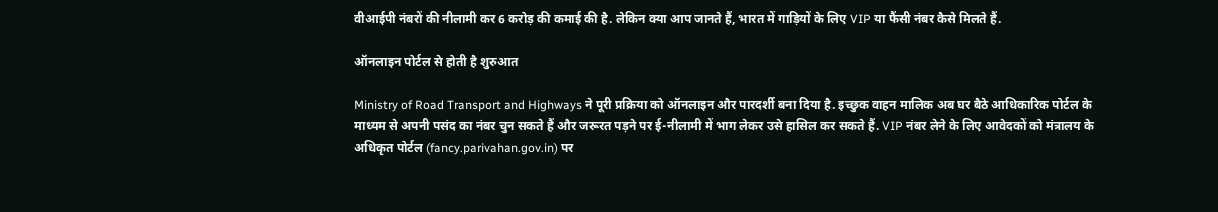वीआईपी नंबरों की नीलामी कर 6 करोड़ की कमाई की है. लेकिन क्या आप जानते हैं, भारत में गाड़ियों के लिए VIP या फैंसी नंबर कैसे मिलते हैं.

ऑनलाइन पोर्टल से होती है शुरुआत

Ministry of Road Transport and Highways ने पूरी प्रक्रिया को ऑनलाइन और पारदर्शी बना दिया है. इच्छुक वाहन मालिक अब घर बैठे आधिकारिक पोर्टल के माध्यम से अपनी पसंद का नंबर चुन सकते हैं और जरूरत पड़ने पर ई-नीलामी में भाग लेकर उसे हासिल कर सकते हैं. VIP नंबर लेने के लिए आवेदकों को मंत्रालय के अधिकृत पोर्टल (fancy.parivahan.gov.in) पर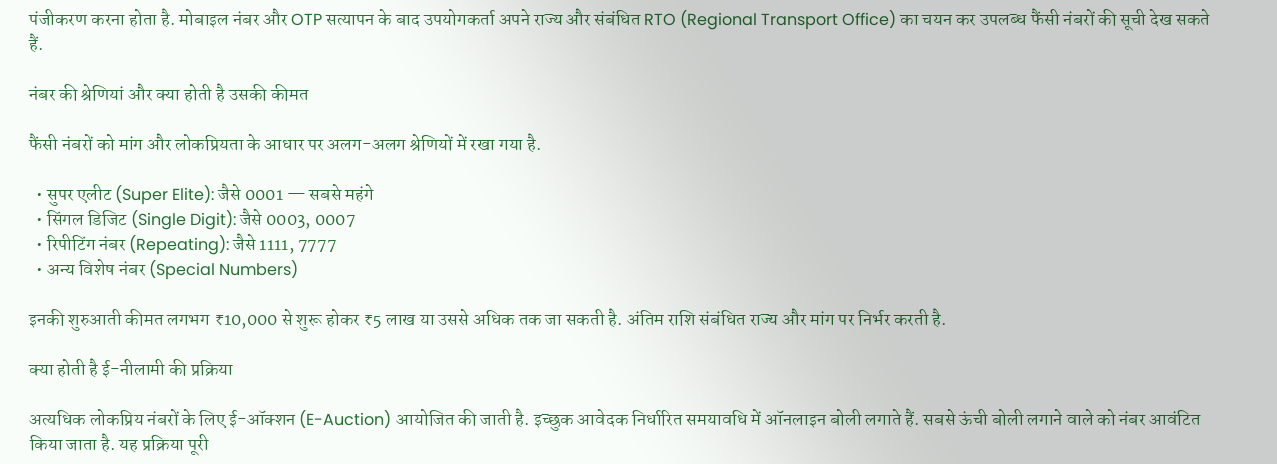पंजीकरण करना होता है. मोबाइल नंबर और OTP सत्यापन के बाद उपयोगकर्ता अपने राज्य और संबंधित RTO (Regional Transport Office) का चयन कर उपलब्ध फैंसी नंबरों की सूची देख सकते हैं.

नंबर की श्रेणियां और क्या होती है उसकी कीमत

फैंसी नंबरों को मांग और लोकप्रियता के आधार पर अलग-अलग श्रेणियों में रखा गया है.

  • सुपर एलीट (Super Elite): जैसे 0001 — सबसे महंगे
  • सिंगल डिजिट (Single Digit): जैसे 0003, 0007
  • रिपीटिंग नंबर (Repeating): जैसे 1111, 7777
  • अन्य विशेष नंबर (Special Numbers)

इनकी शुरुआती कीमत लगभग ₹10,000 से शुरू होकर ₹5 लाख या उससे अधिक तक जा सकती है. अंतिम राशि संबंधित राज्य और मांग पर निर्भर करती है.

क्या होती है ई-नीलामी की प्रक्रिया

अत्यधिक लोकप्रिय नंबरों के लिए ई-ऑक्शन (E-Auction) आयोजित की जाती है. इच्छुक आवेदक निर्धारित समयावधि में ऑनलाइन बोली लगाते हैं. सबसे ऊंची बोली लगाने वाले को नंबर आवंटित किया जाता है. यह प्रक्रिया पूरी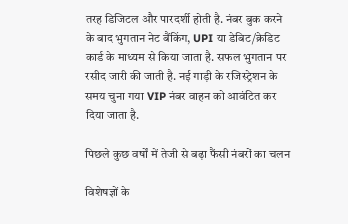तरह डिजिटल और पारदर्शी होती है. नंबर बुक करने के बाद भुगतान नेट बैंकिंग, UPI या डेबिट/क्रेडिट कार्ड के माध्यम से किया जाता है. सफल भुगतान पर रसीद जारी की जाती है. नई गाड़ी के रजिस्ट्रेशन के समय चुना गया VIP नंबर वाहन को आवंटित कर दिया जाता है.

पिछले कुछ वर्षों में तेजी से बढ़ा फैंसी नंबरों का चलन

विशेषज्ञों के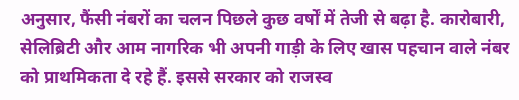अनुसार, फैंसी नंबरों का चलन पिछले कुछ वर्षों में तेजी से बढ़ा है. कारोबारी, सेलिब्रिटी और आम नागरिक भी अपनी गाड़ी के लिए खास पहचान वाले नंबर को प्राथमिकता दे रहे हैं. इससे सरकार को राजस्व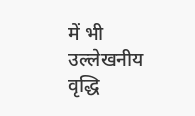में भी उल्लेखनीय वृद्धि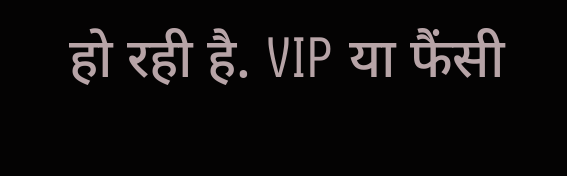हो रही है. VIP या फैंसी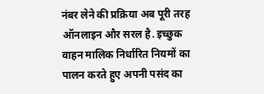नंबर लेने की प्रक्रिया अब पूरी तरह ऑनलाइन और सरल है. इच्छुक वाहन मालिक निर्धारित नियमों का पालन करते हुए अपनी पसंद का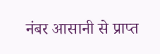नंबर आसानी से प्राप्त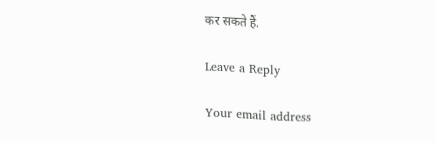कर सकते हैं.

Leave a Reply

Your email address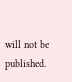will not be published.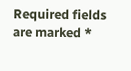Required fields are marked *